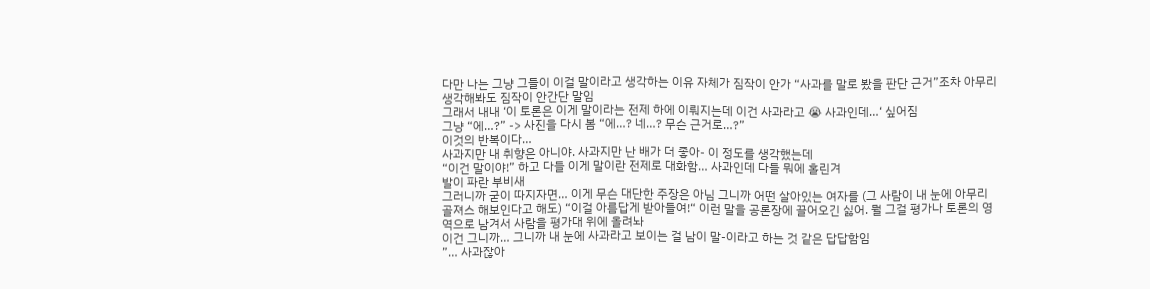다만 나는 그냥 그들이 이걸 말이라고 생각하는 이유 자체가 짐작이 안가 “사과를 말로 봤을 판단 근거”조차 아무리 생각해봐도 짐작이 안간단 말임
그래서 내내 ‘이 토론은 이게 말이라는 전제 하에 이뤄지는데 이건 사과라고 😭 사과인데…‘ 싶어짐
그냥 “에…?” -> 사진을 다시 봄 “에…? 네…? 무슨 근거로…?”
이것의 반복이다…
사과지만 내 취향은 아니야. 사과지만 난 배가 더 좋아- 이 정도를 생각했는데
“이건 말이야!” 하고 다들 이게 말이란 전제로 대화함… 사과인데 다들 뭐에 홀린겨
발이 파란 부비새
그러니까 굳이 따지자면… 이게 무슨 대단한 주장은 아님 그니까 어떤 살아있는 여자를 (그 사람이 내 눈에 아무리 골져스 해보인다고 해도) “이걸 아름답게 받아들여!“ 이런 말을 공론장에 끌어오긴 싫어. 뭘 그걸 평가나 토론의 영역으로 남겨서 사람을 평가대 위에 올려놔
이건 그니까… 그니까 내 눈에 사과라고 보이는 걸 남이 말-이라고 하는 것 같은 답답함임
”… 사과잖아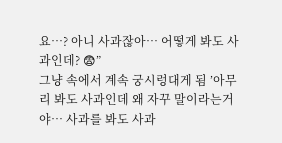요…? 아니 사과잖아… 어떻게 봐도 사과인데? 😨”
그냥 속에서 계속 궁시렁대게 됨 ’아무리 봐도 사과인데 왜 자꾸 말이라는거야… 사과를 봐도 사과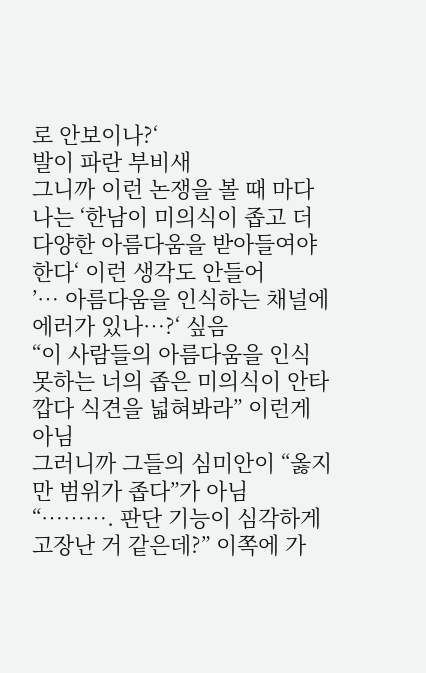로 안보이나?‘
발이 파란 부비새
그니까 이런 논쟁을 볼 때 마다 나는 ‘한남이 미의식이 좁고 더 다양한 아름다움을 받아들여야 한다‘ 이런 생각도 안들어
’… 아름다움을 인식하는 채널에 에러가 있나…?‘ 싶음
“이 사람들의 아름다움을 인식 못하는 너의 좁은 미의식이 안타깝다 식견을 넓혀봐라” 이런게 아님
그러니까 그들의 심미안이 “옳지만 범위가 좁다”가 아님
“………. 판단 기능이 심각하게 고장난 거 같은데?” 이쪽에 가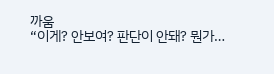까움
“이게? 안보여? 판단이 안돼? 뭔가…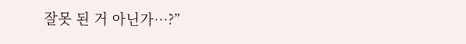잘못 된 거 아닌가…?”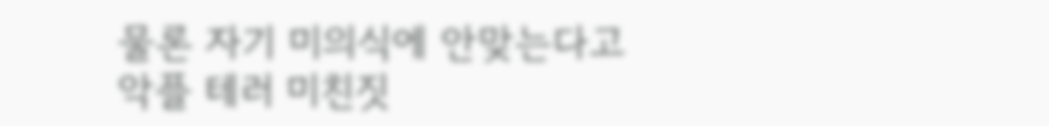물론 자기 미의식에 안맞는다고 악플 테러 미친짓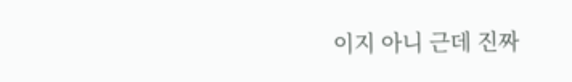이지 아니 근데 진짜